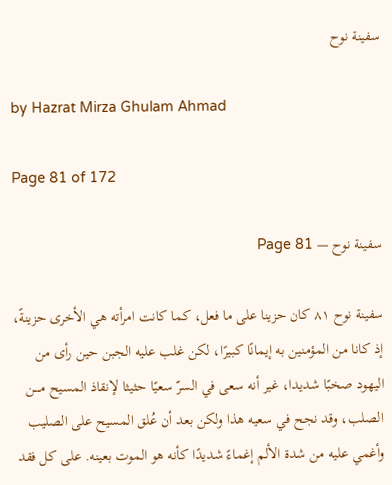سفينة نوح

by Hazrat Mirza Ghulam Ahmad

Page 81 of 172

سفينة نوح — Page 81

سفينة نوح ۸۱ كان حزينا على ما فعل، كما كانت امرأته هي الأخرى حزينةً، إذ كانا من المؤمنين به إيمانًا كبيرًا، لكن غلب عليه الجبن حين رأى من اليهود صخبًا شديدا، غير أنه سعى في السرّ سعيًا حثيثا لإنقاذ المسيح مــــن الصلب، وقد نجح في سعيه هذا ولكن بعد أن عُلق المسيح على الصليب وأغمي عليه من شدة الألم إغماءً شديدًا كأنه هو الموت بعينه. على كل فقد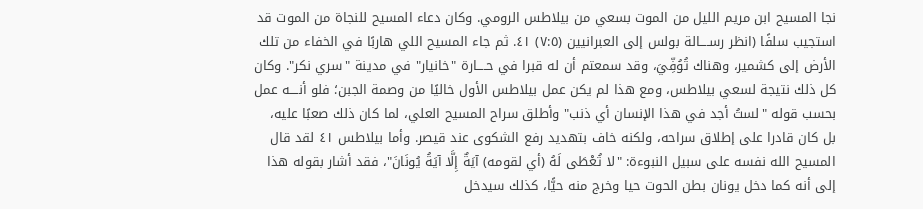نجا المسيح ابن مريم الليل من الموت بسعي من بيلاطس الرومي. وكان دعاء المسيح للنجاة من الموت قد استجيب سلفًا (انظر رســــالة بولس إلى العبرانيين (٧:٥) ٤١. ثم جاء المسيح اللي هاربًا في الخفاء من تلك الأرض إلى كشمير، وهناك تُوُفِّيَ، وقد سمعتم أن له قبرا في حــــارة "خانيار" في مدينة "سري نكر". وكان كل ذلك نتيجة لسعي بيلاطس، ومع هذا لم يكن عمل بيلاطس الأول خاليًا من وصمة الجبن؛ فلو أنــــه عمل بحسب قوله "لستُ أجد في هذا الإنسان أي ذنب" وأطلق سراح المسيح العلي، لما كان ذلك صعبًا عليه، بل كان قادرا على إطلاق سراحه، ولكنه خاف بتهديد رفع الشكوى عند قيصر. وأما بيلاطس ٤١ لقد قال المسيح الله نفسه على سبيل النبوءة: "لا تُعْطَى لَهُ (أي لقومه) آيَةٌ إِلَّا آيَةُ يُونَانَ"، فقد أشار بقوله هذا إلى أنه كما دخل يونان بطن الحوت حيا وخرج منه حيًّا، كذلك سيدخل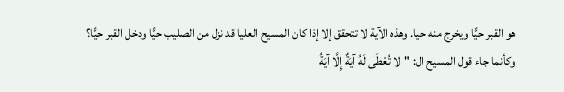هو القبر حيًّا ويخرج منه حيا. وهذه الآية لا تتحقق إلا إذا كان المسيح العليا قد نزل من الصليب حيًّا ودخل القبر حيًّا؟ وكأنما جاء قول المسيح ال: "لا تُعْطَى لَهُ آيَةٌ إِلَّا آيَةُ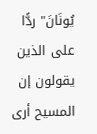يُونَانَ" ردًّا على الذين يقولون إن المسيح أرى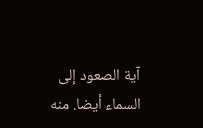آية الصعود إلى السماء أيضا. منه